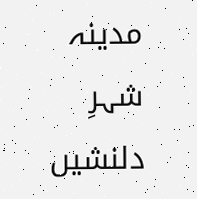مدینہ شہرِ دلنشیں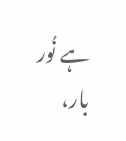ہے نُور بار،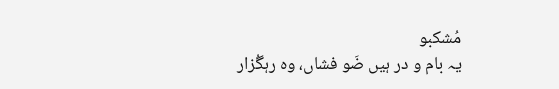مُشکبو
یہ بام و در ہیں ضَو فشاں، وہ رہگُزار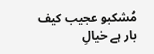مُشکبو عجیب کیف بار ہے خیالِ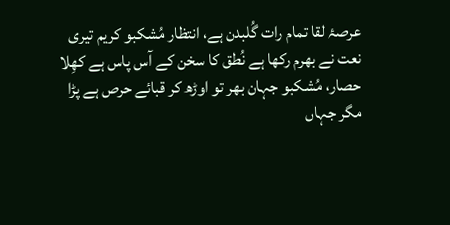عرصۂ لقا تمام رات گُلبدن ہے، انتظار مُشکبو کریم تیری نعت نے بھرم رکھا ہے نُطق کا سخن کے آس پاس ہے کھِلا حصار، مُشکبو جہان بھر تو اوڑھ کر قبائے حرص ہے پڑا مگر جہاں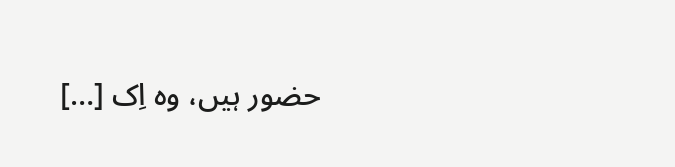حضور ہیں، وہ اِک […]